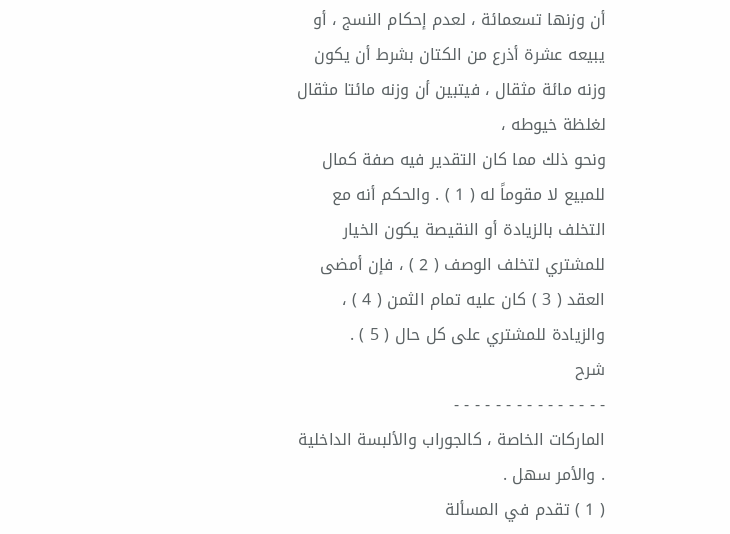أن وزنها تسعمائة ، لعدم إحكام النسج ، أو يبيعه عشرة أذرع من الكتان بشرط أن يكون وزنه مائة مثقال ، فيتبين أن وزنه مائتا مثقال لغلظة خيوطه ،
ونحو ذلك مما كان التقدير فيه صفة كمال للمبيع لا مقوماً له ( 1 ) . والحكم أنه مع التخلف بالزيادة أو النقيصة يكون الخيار للمشتري لتخلف الوصف ( 2 ) ، فإن أمضى العقد ( 3 ) كان عليه تمام الثمن ( 4 ) ، والزيادة للمشتري على كل حال ( 5 ) .
شرح
- - - - - - - - - - - - - - -
الماركات الخاصة ، كالجوراب والألبسة الداخلية . والأمر سهل .
( 1 ) تقدم في المسألة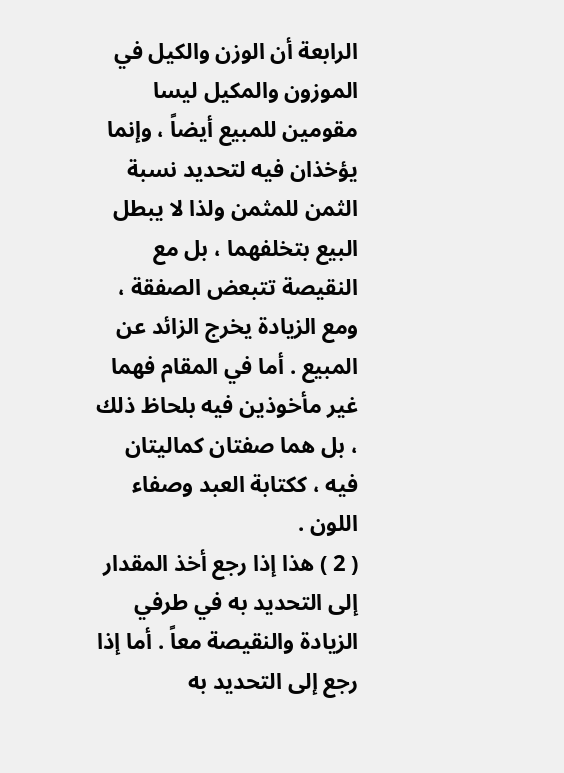الرابعة أن الوزن والكيل في الموزون والمكيل ليسا مقومين للمبيع أيضاً ، وإنما يؤخذان فيه لتحديد نسبة الثمن للمثمن ولذا لا يبطل البيع بتخلفهما ، بل مع النقيصة تتبعض الصفقة ، ومع الزيادة يخرج الزائد عن المبيع . أما في المقام فهما غير مأخوذين فيه بلحاظ ذلك ، بل هما صفتان كماليتان فيه ، ككتابة العبد وصفاء اللون .
( 2 ) هذا إذا رجع أخذ المقدار إلى التحديد به في طرفي الزيادة والنقيصة معاً . أما إذا رجع إلى التحديد به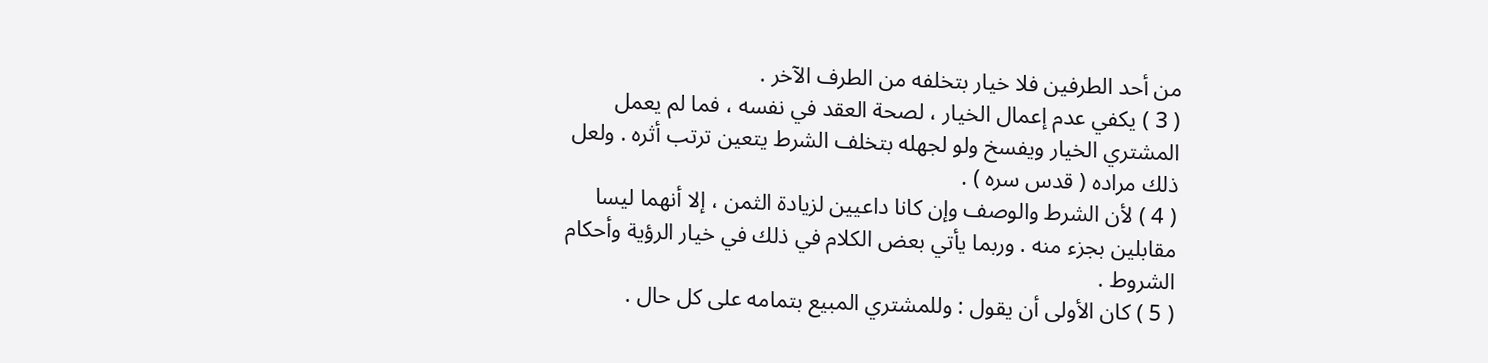من أحد الطرفين فلا خيار بتخلفه من الطرف الآخر .
( 3 ) يكفي عدم إعمال الخيار ، لصحة العقد في نفسه ، فما لم يعمل المشتري الخيار ويفسخ ولو لجهله بتخلف الشرط يتعين ترتب أثره . ولعل ذلك مراده ( قدس سره ) .
( 4 ) لأن الشرط والوصف وإن كانا داعيين لزيادة الثمن ، إلا أنهما ليسا مقابلين بجزء منه . وربما يأتي بعض الكلام في ذلك في خيار الرؤية وأحكام الشروط .
( 5 ) كان الأولى أن يقول : وللمشتري المبيع بتمامه على كل حال .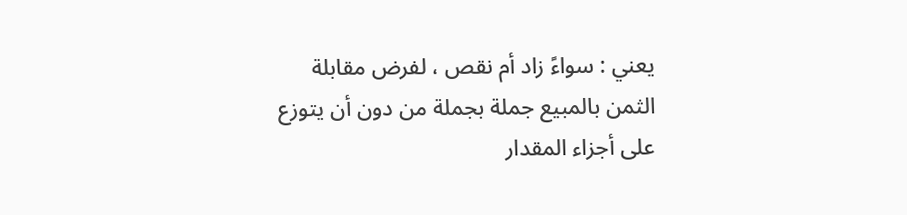يعني : سواءً زاد أم نقص ، لفرض مقابلة الثمن بالمبيع جملة بجملة من دون أن يتوزع على أجزاء المقدار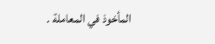المأخوذ في المعاملة .